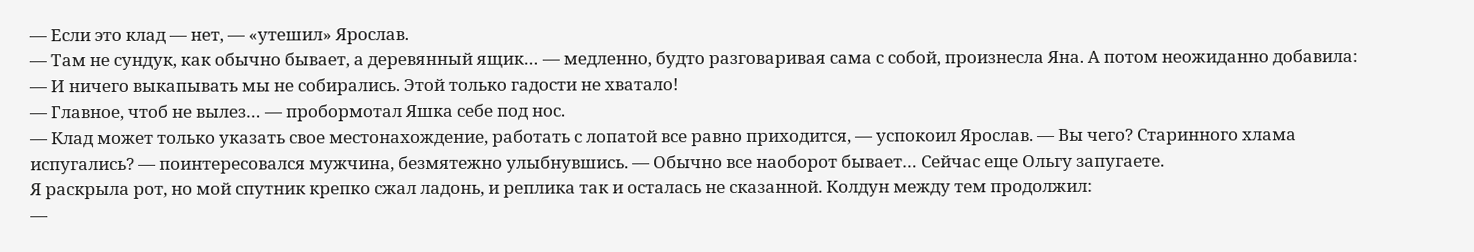— Если это клад — нет, — «утешил» Ярослав.
— Там не сундук, как обычно бывает, а деревянный ящик… — медленно, будто разговаривая сама с собой, произнесла Яна. А потом неожиданно добавила: — И ничего выкапывать мы не собирались. Этой только гадости не хватало!
— Главное, чтоб не вылез… — пробормотал Яшка себе под нос.
— Клад может только указать свое местонахождение, работать с лопатой все равно приходится, — успокоил Ярослав. — Вы чего? Старинного хлама испугались? — поинтересовался мужчина, безмятежно улыбнувшись. — Обычно все наоборот бывает… Сейчас еще Ольгу запугаете.
Я раскрыла рот, но мой спутник крепко сжал ладонь, и реплика так и осталась не сказанной. Колдун между тем продолжил:
—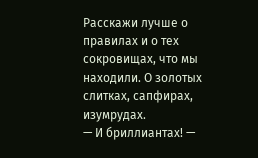Расскажи лучше о правилах и о тех сокровищах, что мы находили. О золотых слитках, сапфирах, изумрудах.
— И бриллиантах! —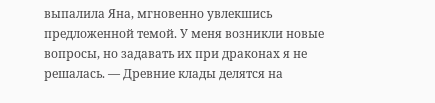выпалила Яна, мгновенно увлекшись предложенной темой. У меня возникли новые вопросы, но задавать их при драконах я не решалась. — Древние клады делятся на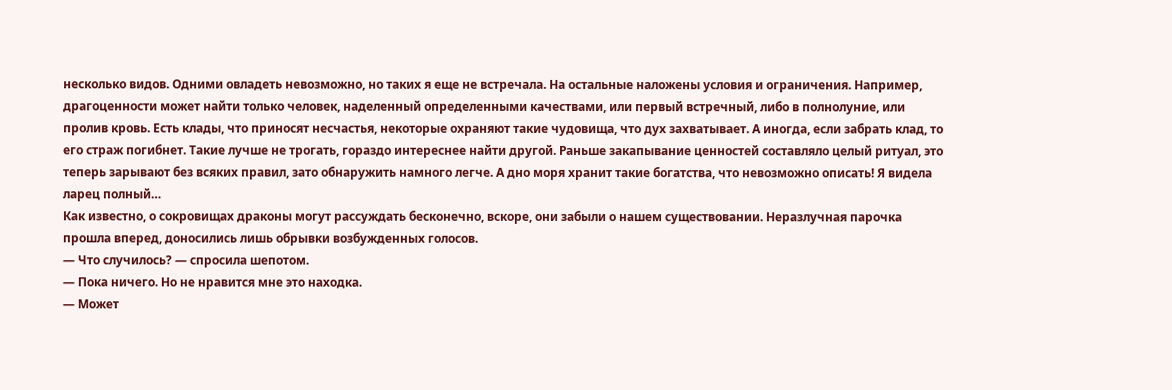несколько видов. Одними овладеть невозможно, но таких я еще не встречала. На остальные наложены условия и ограничения. Например, драгоценности может найти только человек, наделенный определенными качествами, или первый встречный, либо в полнолуние, или пролив кровь. Есть клады, что приносят несчастья, некоторые охраняют такие чудовища, что дух захватывает. А иногда, если забрать клад, то его страж погибнет. Такие лучше не трогать, гораздо интереснее найти другой. Раньше закапывание ценностей составляло целый ритуал, это теперь зарывают без всяких правил, зато обнаружить намного легче. А дно моря хранит такие богатства, что невозможно описать! Я видела ларец полный…
Как известно, о сокровищах драконы могут рассуждать бесконечно, вскоре, они забыли о нашем существовании. Неразлучная парочка прошла вперед, доносились лишь обрывки возбужденных голосов.
— Что случилось? — спросила шепотом.
— Пока ничего. Но не нравится мне это находка.
— Может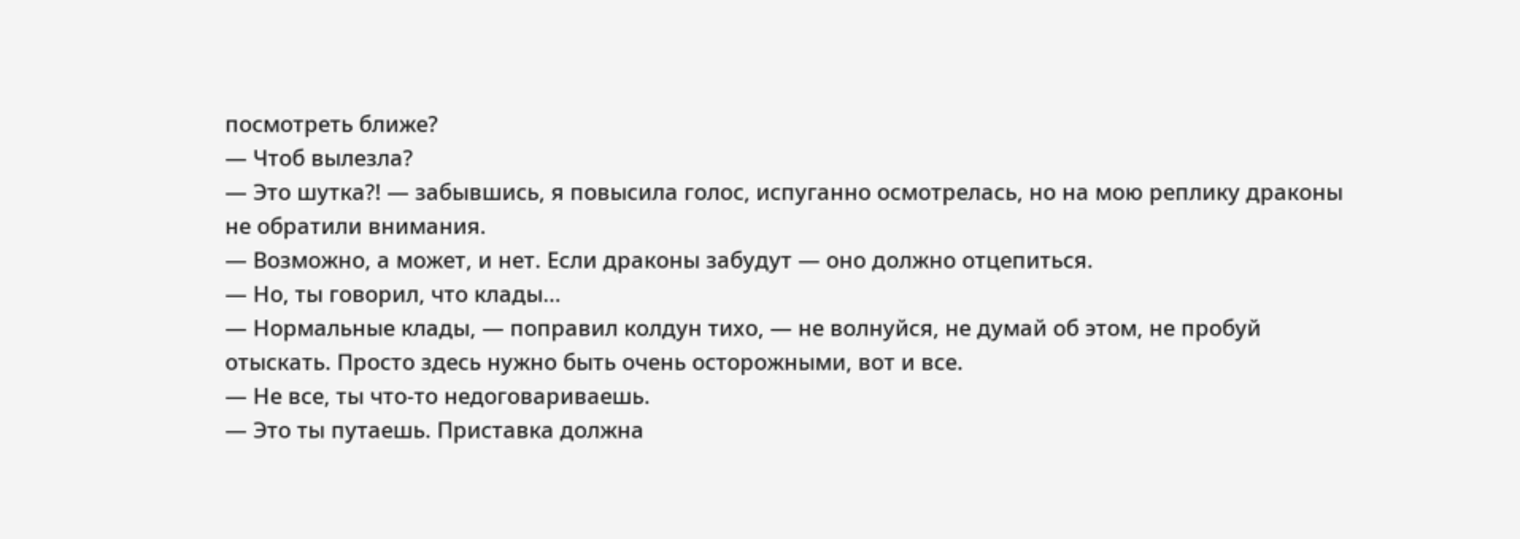посмотреть ближе?
— Чтоб вылезла?
— Это шутка?! — забывшись, я повысила голос, испуганно осмотрелась, но на мою реплику драконы не обратили внимания.
— Возможно, а может, и нет. Если драконы забудут — оно должно отцепиться.
— Но, ты говорил, что клады…
— Нормальные клады, — поправил колдун тихо, — не волнуйся, не думай об этом, не пробуй отыскать. Просто здесь нужно быть очень осторожными, вот и все.
— Не все, ты что-то недоговариваешь.
— Это ты путаешь. Приставка должна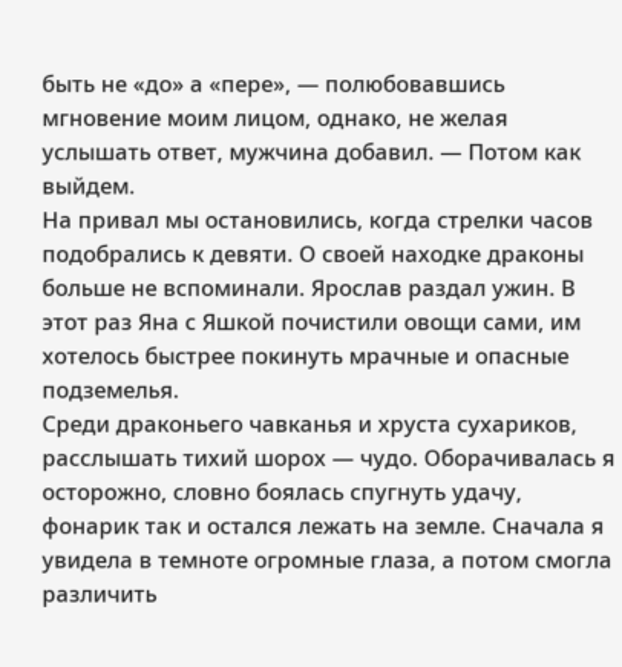быть не «до» а «пере», — полюбовавшись мгновение моим лицом, однако, не желая услышать ответ, мужчина добавил. — Потом как выйдем.
На привал мы остановились, когда стрелки часов подобрались к девяти. О своей находке драконы больше не вспоминали. Ярослав раздал ужин. В этот раз Яна с Яшкой почистили овощи сами, им хотелось быстрее покинуть мрачные и опасные подземелья.
Среди драконьего чавканья и хруста сухариков, расслышать тихий шорох — чудо. Оборачивалась я осторожно, словно боялась спугнуть удачу, фонарик так и остался лежать на земле. Сначала я увидела в темноте огромные глаза, а потом смогла различить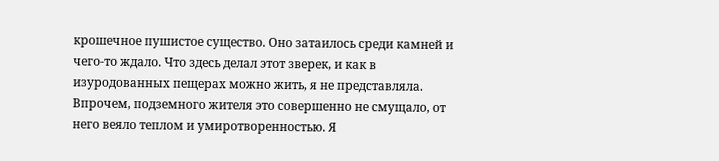крошечное пушистое существо. Оно затаилось среди камней и чего-то ждало. Что здесь делал этот зверек, и как в изуродованных пещерах можно жить, я не представляла. Впрочем, подземного жителя это совершенно не смущало, от него веяло теплом и умиротворенностью. Я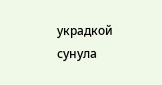украдкой сунула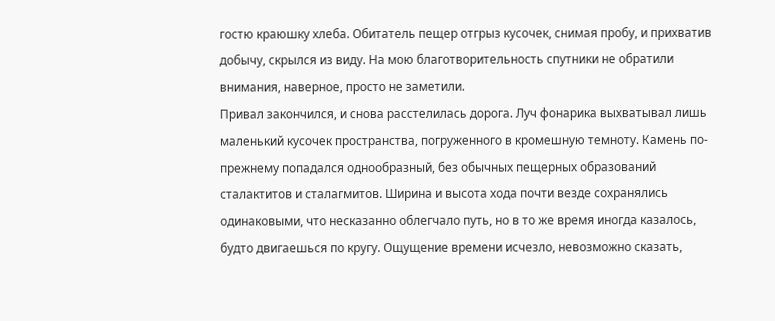гостю краюшку хлеба. Обитатель пещер отгрыз кусочек, снимая пробу, и прихватив добычу, скрылся из виду. На мою благотворительность спутники не обратили внимания, наверное, просто не заметили.
Привал закончился, и снова расстелилась дорога. Луч фонарика выхватывал лишь маленький кусочек пространства, погруженного в кромешную темноту. Камень по-прежнему попадался однообразный, без обычных пещерных образований сталактитов и сталагмитов. Ширина и высота хода почти везде сохранялись одинаковыми, что несказанно облегчало путь, но в то же время иногда казалось, будто двигаешься по кругу. Ощущение времени исчезло, невозможно сказать,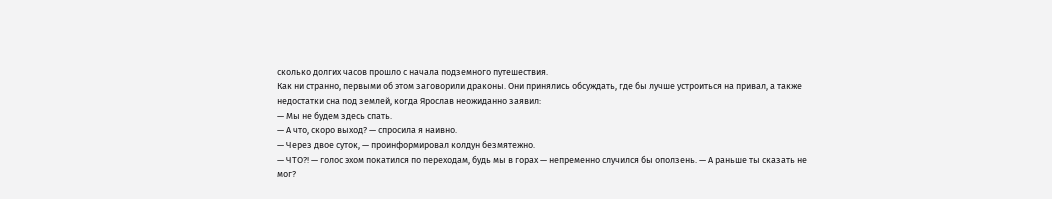сколько долгих часов прошло с начала подземного путешествия.
Как ни странно, первыми об этом заговорили драконы. Они принялись обсуждать, где бы лучше устроиться на привал, а также недостатки сна под землей, когда Ярослав неожиданно заявил:
— Мы не будем здесь спать.
— А что, скоро выход? — спросила я наивно.
— Через двое суток, — проинформировал колдун безмятежно.
— ЧТО?! — голос эхом покатился по переходам, будь мы в горах — непременно случился бы оползень. — А раньше ты сказать не мог?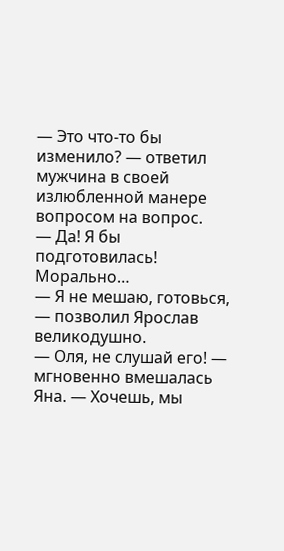— Это что-то бы изменило? — ответил мужчина в своей излюбленной манере вопросом на вопрос.
— Да! Я бы подготовилась! Морально…
— Я не мешаю, готовься, — позволил Ярослав великодушно.
— Оля, не слушай его! — мгновенно вмешалась Яна. — Хочешь, мы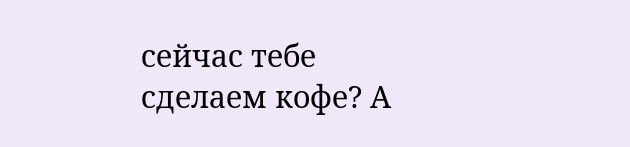сейчас тебе сделаем кофе? А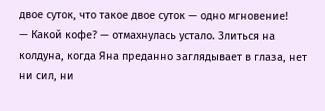двое суток, что такое двое суток — одно мгновение!
— Какой кофе? — отмахнулась устало. Злиться на колдуна, когда Яна преданно заглядывает в глаза, нет ни сил, ни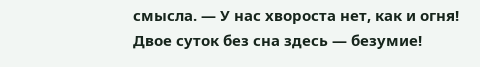смысла. — У нас хвороста нет, как и огня!
Двое суток без сна здесь — безумие!